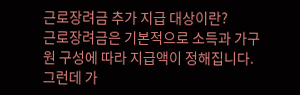근로장려금 추가 지급 대상이란?
근로장려금은 기본적으로 소득과 가구원 구성에 따라 지급액이 정해집니다. 그런데 가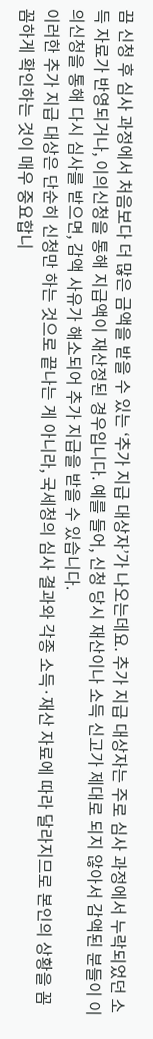끔 신청 후 심사 과정에서 처음보다 더 많은 금액을 받을 수 있는 ‘추가 지급 대상자’가 나오는데요. 추가 지급 대상자는 주로 심사 과정에서 누락되었던 소득 자료가 반영되거나, 이의신청을 통해 지급액이 재산정된 경우입니다. 예를 들어, 신청 당시 재산이나 소득 신고가 제대로 되지 않아서 감액된 분들이 이의신청을 통해 다시 심사를 받으면, 감액 사유가 해소되어 추가 지급을 받을 수 있습니다.
이러한 추가 지급 대상은 단순히 신청만 하는 것으로 끝나는 게 아니라, 국세청의 심사 결과와 각종 소득·재산 자료에 따라 달라지므로 본인의 상황을 꼼꼼하게 확인하는 것이 매우 중요합니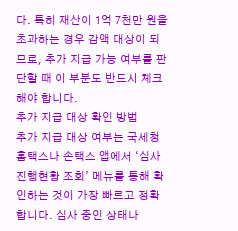다. 특히 재산이 1억 7천만 원을 초과하는 경우 감액 대상이 되므로, 추가 지급 가능 여부를 판단할 때 이 부분도 반드시 체크해야 합니다.
추가 지급 대상 확인 방법
추가 지급 대상 여부는 국세청 홈택스나 손택스 앱에서 ‘심사진행현황 조회’ 메뉴를 통해 확인하는 것이 가장 빠르고 정확합니다. 심사 중인 상태나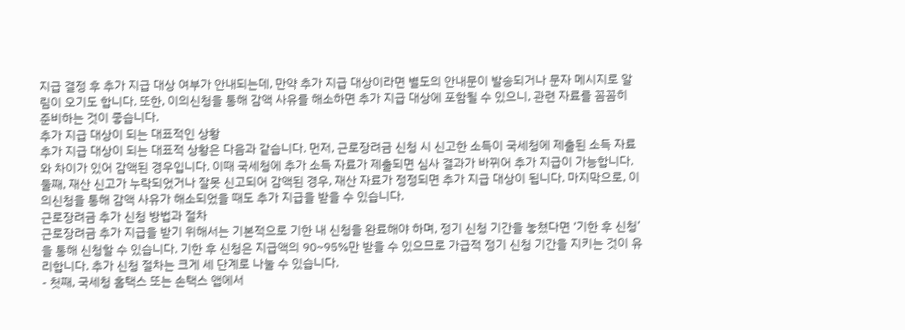지급 결정 후 추가 지급 대상 여부가 안내되는데, 만약 추가 지급 대상이라면 별도의 안내문이 발송되거나 문자 메시지로 알림이 오기도 합니다. 또한, 이의신청을 통해 감액 사유를 해소하면 추가 지급 대상에 포함될 수 있으니, 관련 자료를 꼼꼼히 준비하는 것이 좋습니다.
추가 지급 대상이 되는 대표적인 상황
추가 지급 대상이 되는 대표적 상황은 다음과 같습니다. 먼저, 근로장려금 신청 시 신고한 소득이 국세청에 제출된 소득 자료와 차이가 있어 감액된 경우입니다. 이때 국세청에 추가 소득 자료가 제출되면 심사 결과가 바뀌어 추가 지급이 가능합니다. 둘째, 재산 신고가 누락되었거나 잘못 신고되어 감액된 경우, 재산 자료가 정정되면 추가 지급 대상이 됩니다. 마지막으로, 이의신청을 통해 감액 사유가 해소되었을 때도 추가 지급을 받을 수 있습니다.
근로장려금 추가 신청 방법과 절차
근로장려금 추가 지급을 받기 위해서는 기본적으로 기한 내 신청을 완료해야 하며, 정기 신청 기간을 놓쳤다면 ‘기한 후 신청’을 통해 신청할 수 있습니다. 기한 후 신청은 지급액의 90~95%만 받을 수 있으므로 가급적 정기 신청 기간을 지키는 것이 유리합니다. 추가 신청 절차는 크게 세 단계로 나눌 수 있습니다.
- 첫째, 국세청 홈택스 또는 손택스 앱에서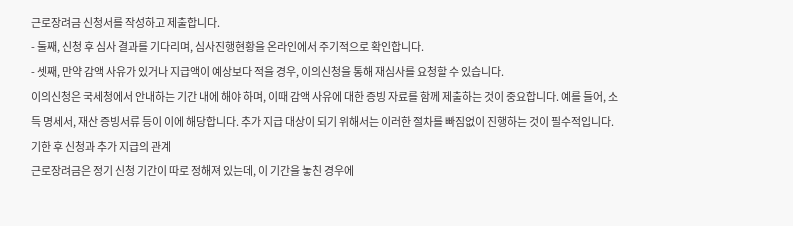근로장려금 신청서를 작성하고 제출합니다.
- 둘째, 신청 후 심사 결과를 기다리며, 심사진행현황을 온라인에서 주기적으로 확인합니다.
- 셋째, 만약 감액 사유가 있거나 지급액이 예상보다 적을 경우, 이의신청을 통해 재심사를 요청할 수 있습니다.
이의신청은 국세청에서 안내하는 기간 내에 해야 하며, 이때 감액 사유에 대한 증빙 자료를 함께 제출하는 것이 중요합니다. 예를 들어, 소득 명세서, 재산 증빙서류 등이 이에 해당합니다. 추가 지급 대상이 되기 위해서는 이러한 절차를 빠짐없이 진행하는 것이 필수적입니다.
기한 후 신청과 추가 지급의 관계
근로장려금은 정기 신청 기간이 따로 정해져 있는데, 이 기간을 놓친 경우에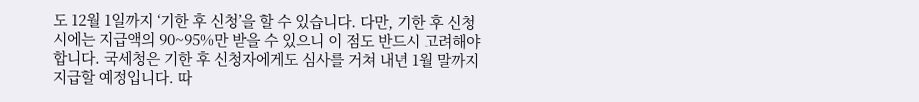도 12월 1일까지 ‘기한 후 신청’을 할 수 있습니다. 다만, 기한 후 신청 시에는 지급액의 90~95%만 받을 수 있으니 이 점도 반드시 고려해야 합니다. 국세청은 기한 후 신청자에게도 심사를 거쳐 내년 1월 말까지 지급할 예정입니다. 따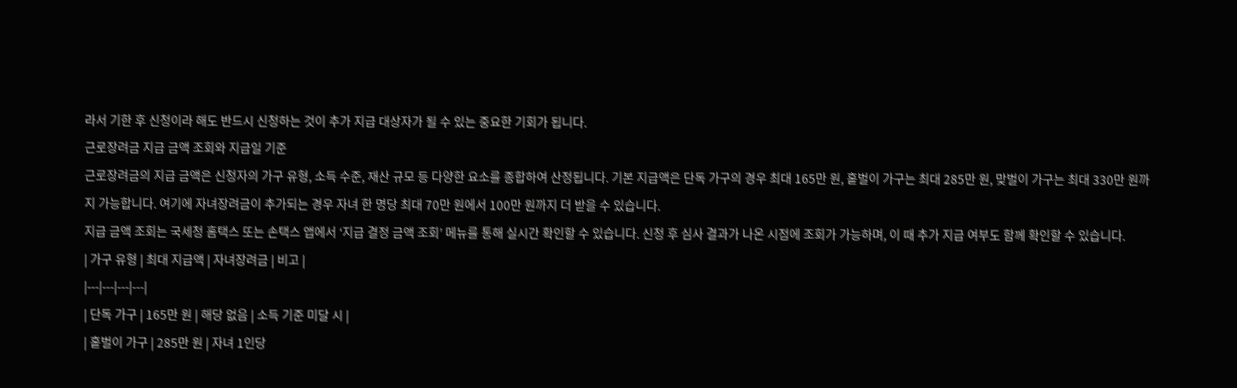라서 기한 후 신청이라 해도 반드시 신청하는 것이 추가 지급 대상자가 될 수 있는 중요한 기회가 됩니다.
근로장려금 지급 금액 조회와 지급일 기준
근로장려금의 지급 금액은 신청자의 가구 유형, 소득 수준, 재산 규모 등 다양한 요소를 종합하여 산정됩니다. 기본 지급액은 단독 가구의 경우 최대 165만 원, 홑벌이 가구는 최대 285만 원, 맞벌이 가구는 최대 330만 원까지 가능합니다. 여기에 자녀장려금이 추가되는 경우 자녀 한 명당 최대 70만 원에서 100만 원까지 더 받을 수 있습니다.
지급 금액 조회는 국세청 홈택스 또는 손택스 앱에서 ‘지급 결정 금액 조회’ 메뉴를 통해 실시간 확인할 수 있습니다. 신청 후 심사 결과가 나온 시점에 조회가 가능하며, 이 때 추가 지급 여부도 함께 확인할 수 있습니다.
| 가구 유형 | 최대 지급액 | 자녀장려금 | 비고 |
|---|---|---|---|
| 단독 가구 | 165만 원 | 해당 없음 | 소득 기준 미달 시 |
| 홑벌이 가구 | 285만 원 | 자녀 1인당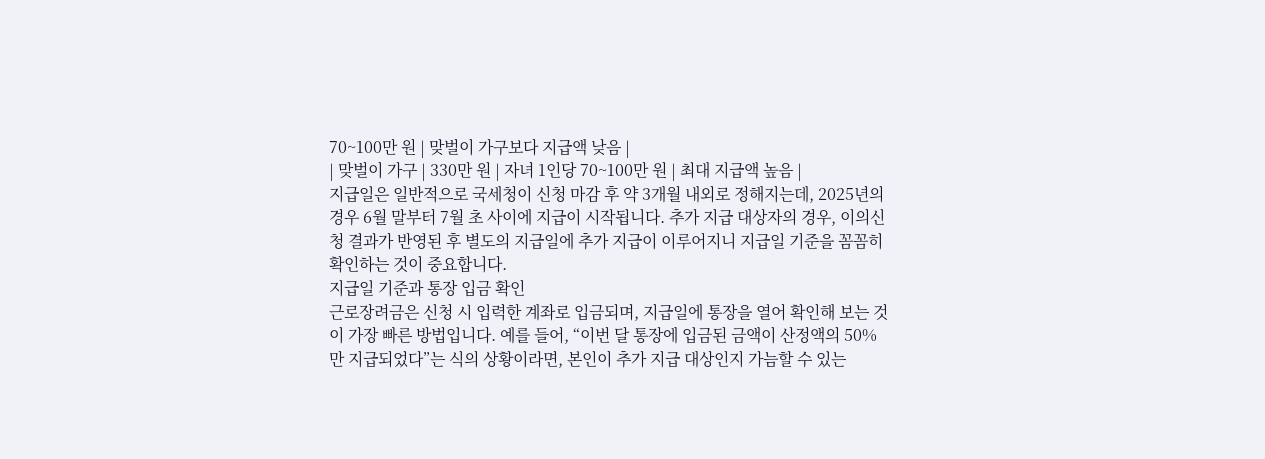70~100만 원 | 맞벌이 가구보다 지급액 낮음 |
| 맞벌이 가구 | 330만 원 | 자녀 1인당 70~100만 원 | 최대 지급액 높음 |
지급일은 일반적으로 국세청이 신청 마감 후 약 3개월 내외로 정해지는데, 2025년의 경우 6월 말부터 7월 초 사이에 지급이 시작됩니다. 추가 지급 대상자의 경우, 이의신청 결과가 반영된 후 별도의 지급일에 추가 지급이 이루어지니 지급일 기준을 꼼꼼히 확인하는 것이 중요합니다.
지급일 기준과 통장 입금 확인
근로장려금은 신청 시 입력한 계좌로 입금되며, 지급일에 통장을 열어 확인해 보는 것이 가장 빠른 방법입니다. 예를 들어, “이번 달 통장에 입금된 금액이 산정액의 50%만 지급되었다”는 식의 상황이라면, 본인이 추가 지급 대상인지 가늠할 수 있는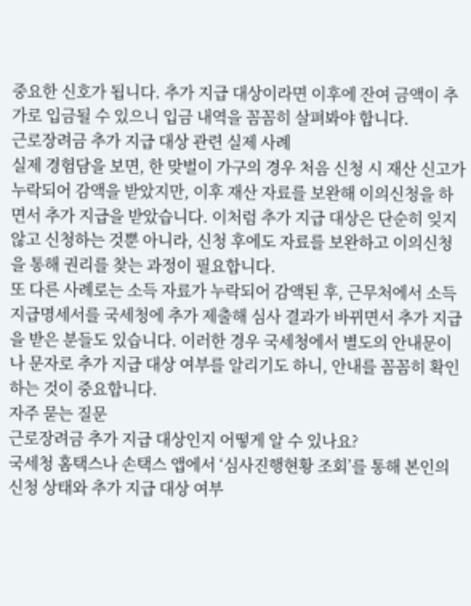중요한 신호가 됩니다. 추가 지급 대상이라면 이후에 잔여 금액이 추가로 입금될 수 있으니 입금 내역을 꼼꼼히 살펴봐야 합니다.
근로장려금 추가 지급 대상 관련 실제 사례
실제 경험담을 보면, 한 맞벌이 가구의 경우 처음 신청 시 재산 신고가 누락되어 감액을 받았지만, 이후 재산 자료를 보완해 이의신청을 하면서 추가 지급을 받았습니다. 이처럼 추가 지급 대상은 단순히 잊지 않고 신청하는 것뿐 아니라, 신청 후에도 자료를 보완하고 이의신청을 통해 권리를 찾는 과정이 필요합니다.
또 다른 사례로는 소득 자료가 누락되어 감액된 후, 근무처에서 소득 지급명세서를 국세청에 추가 제출해 심사 결과가 바뀌면서 추가 지급을 받은 분들도 있습니다. 이러한 경우 국세청에서 별도의 안내문이나 문자로 추가 지급 대상 여부를 알리기도 하니, 안내를 꼼꼼히 확인하는 것이 중요합니다.
자주 묻는 질문
근로장려금 추가 지급 대상인지 어떻게 알 수 있나요?
국세청 홈택스나 손택스 앱에서 ‘심사진행현황 조회’를 통해 본인의 신청 상태와 추가 지급 대상 여부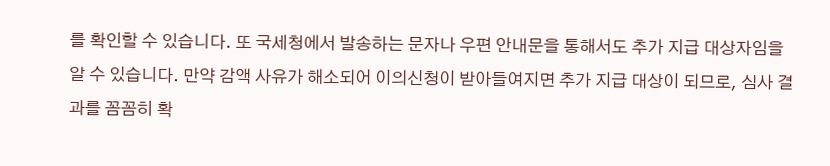를 확인할 수 있습니다. 또 국세청에서 발송하는 문자나 우편 안내문을 통해서도 추가 지급 대상자임을 알 수 있습니다. 만약 감액 사유가 해소되어 이의신청이 받아들여지면 추가 지급 대상이 되므로, 심사 결과를 꼼꼼히 확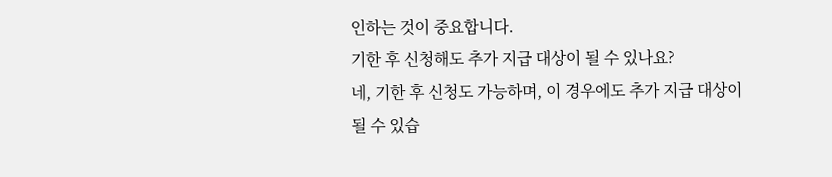인하는 것이 중요합니다.
기한 후 신청해도 추가 지급 대상이 될 수 있나요?
네, 기한 후 신청도 가능하며, 이 경우에도 추가 지급 대상이 될 수 있습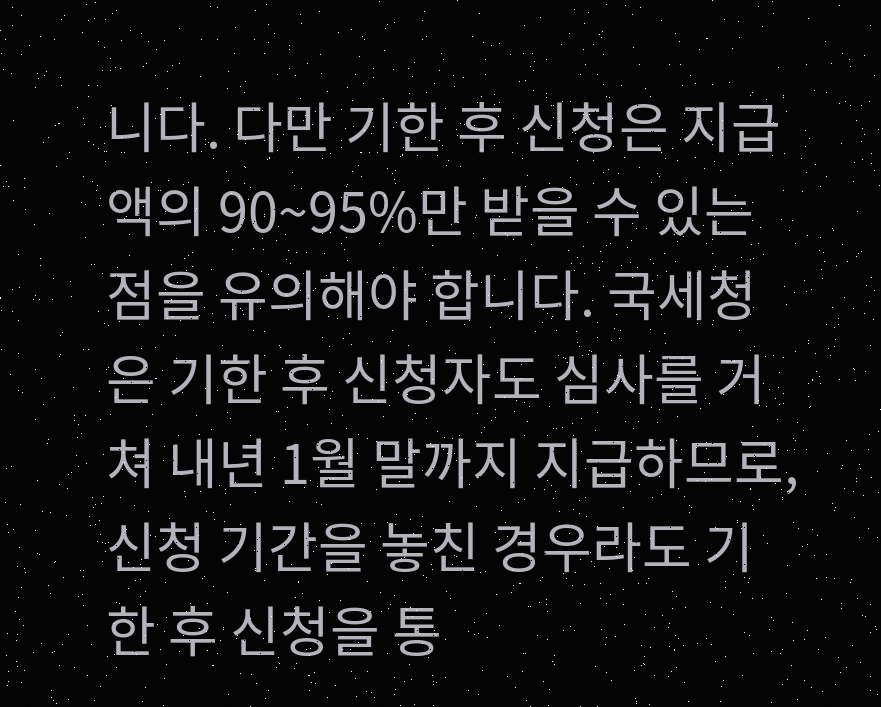니다. 다만 기한 후 신청은 지급액의 90~95%만 받을 수 있는 점을 유의해야 합니다. 국세청은 기한 후 신청자도 심사를 거쳐 내년 1월 말까지 지급하므로, 신청 기간을 놓친 경우라도 기한 후 신청을 통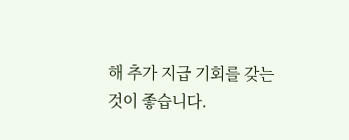해 추가 지급 기회를 갖는 것이 좋습니다.